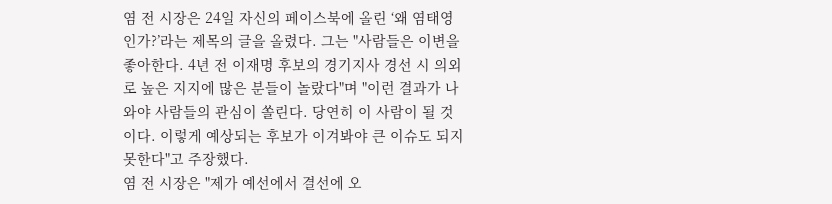염 전 시장은 24일 자신의 페이스북에 올린 ‘왜 염태영인가?’라는 제목의 글을 올렸다. 그는 "사람들은 이변을 좋아한다. 4년 전 이재명 후보의 경기지사 경선 시 의외로 높은 지지에 많은 분들이 놀랐다"며 "이런 결과가 나와야 사람들의 관심이 쏠린다. 당연히 이 사람이 될 것이다. 이렇게 예상되는 후보가 이겨봐야 큰 이슈도 되지 못한다"고 주장했다.
염 전 시장은 "제가 예선에서 결선에 오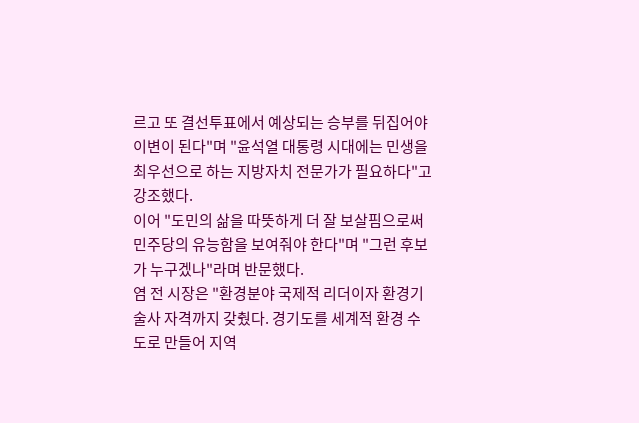르고 또 결선투표에서 예상되는 승부를 뒤집어야 이변이 된다"며 "윤석열 대통령 시대에는 민생을 최우선으로 하는 지방자치 전문가가 필요하다"고 강조했다.
이어 "도민의 삶을 따뜻하게 더 잘 보살핌으로써 민주당의 유능함을 보여줘야 한다"며 "그런 후보가 누구겠나"라며 반문했다.
염 전 시장은 "환경분야 국제적 리더이자 환경기술사 자격까지 갖췄다. 경기도를 세계적 환경 수도로 만들어 지역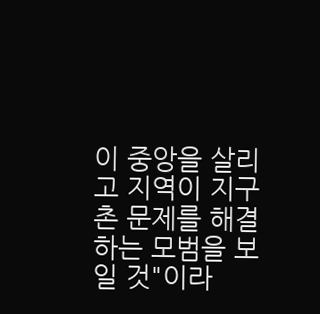이 중앙을 살리고 지역이 지구촌 문제를 해결하는 모범을 보일 것"이라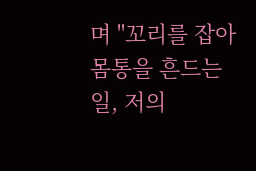며 "꼬리를 잡아 몸통을 흔드는 일, 저의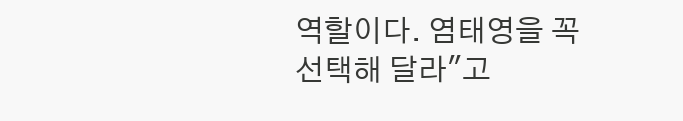역할이다. 염태영을 꼭 선택해 달라"고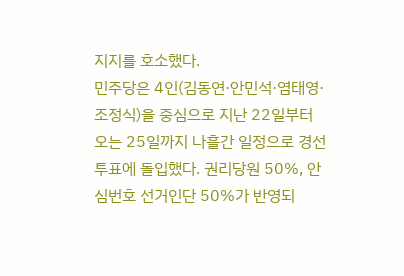지지를 호소했다.
민주당은 4인(김동연·안민석·염태영·조정식)을 중심으로 지난 22일부터 오는 25일까지 나흘간 일정으로 경선투표에 돌입했다. 권리당원 50%, 안심번호 선거인단 50%가 반영되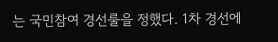는 국민참여 경선룰을 정했다. 1차 경선에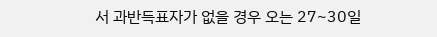서 과반득표자가 없을 경우 오는 27~30일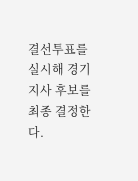결선투표를 실시해 경기지사 후보를 최종 결정한다.